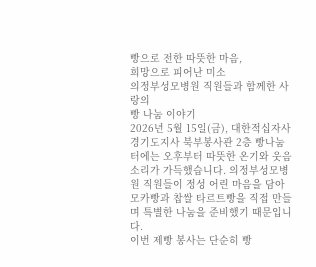빵으로 전한 따뜻한 마음,
희망으로 피어난 미소
의정부성모병원 직원들과 함께한 사랑의
빵 나눔 이야기
2026년 5월 15일(금), 대한적십자사경기도지사 북부봉사관 2층 빵나눔터에는 오후부터 따뜻한 온기와 웃음소리가 가득했습니다. 의정부성모병원 직원들이 정성 어린 마음을 담아 모카빵과 찹쌀 타르트빵을 직접 만들며 특별한 나눔을 준비했기 때문입니다.
이번 제빵 봉사는 단순히 빵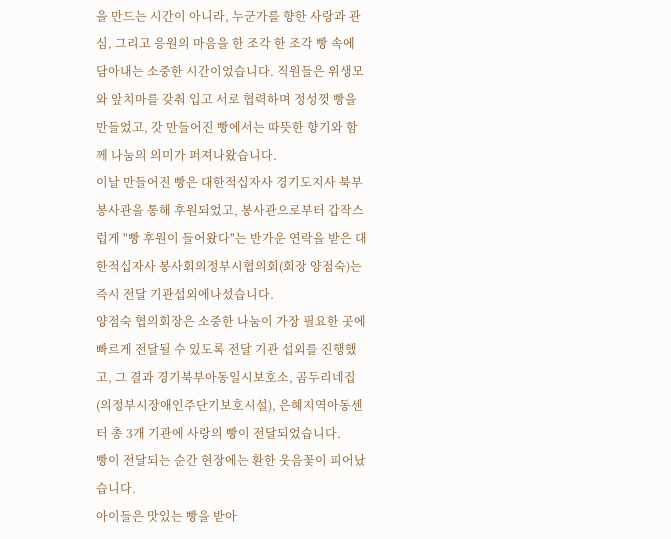을 만드는 시간이 아니라, 누군가를 향한 사랑과 관심, 그리고 응원의 마음을 한 조각 한 조각 빵 속에 담아내는 소중한 시간이었습니다. 직원들은 위생모와 앞치마를 갖춰 입고 서로 협력하며 정성껏 빵을 만들었고, 갓 만들어진 빵에서는 따뜻한 향기와 함께 나눔의 의미가 퍼져나왔습니다.
이날 만들어진 빵은 대한적십자사 경기도지사 북부봉사관을 통해 후원되었고, 봉사관으로부터 갑작스럽게 "빵 후원이 들어왔다"는 반가운 연락을 받은 대한적십자사 봉사회의정부시협의회(회장 양점숙)는 즉시 전달 기관섭외에나섰습니다.
양점숙 협의회장은 소중한 나눔이 가장 필요한 곳에 빠르게 전달될 수 있도록 전달 기관 섭외를 진행했고, 그 결과 경기북부아동일시보호소, 곰두리네집(의정부시장애인주단기보호시설), 은혜지역아동센터 총 3개 기관에 사랑의 빵이 전달되었습니다.
빵이 전달되는 순간 현장에는 환한 웃음꽃이 피어났습니다.
아이들은 맛있는 빵을 받아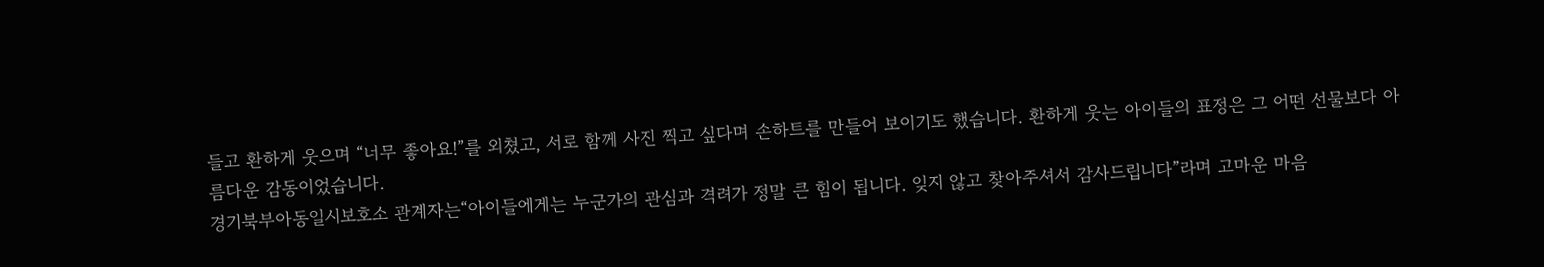들고 환하게 웃으며 “너무 좋아요!”를 외쳤고, 서로 함께 사진 찍고 싶다며 손하트를 만들어 보이기도 했습니다. 환하게 웃는 아이들의 표정은 그 어떤 선물보다 아름다운 감동이었습니다.
경기북부아동일시보호소 관계자는“아이들에게는 누군가의 관심과 격려가 정말 큰 힘이 됩니다. 잊지 않고 찾아주셔서 감사드립니다”라며 고마운 마음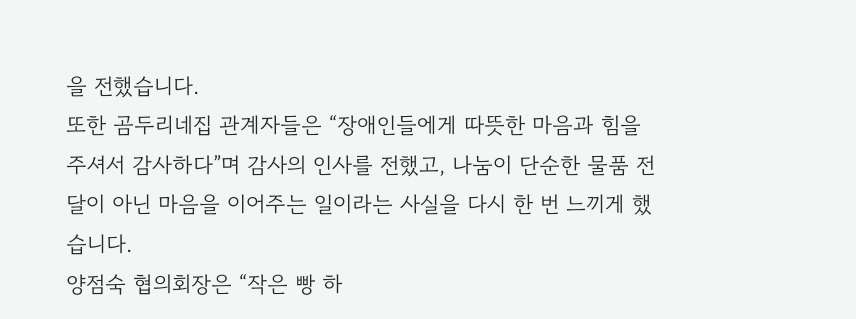을 전했습니다.
또한 곰두리네집 관계자들은 “장애인들에게 따뜻한 마음과 힘을 주셔서 감사하다”며 감사의 인사를 전했고, 나눔이 단순한 물품 전달이 아닌 마음을 이어주는 일이라는 사실을 다시 한 번 느끼게 했습니다.
양점숙 협의회장은 “작은 빵 하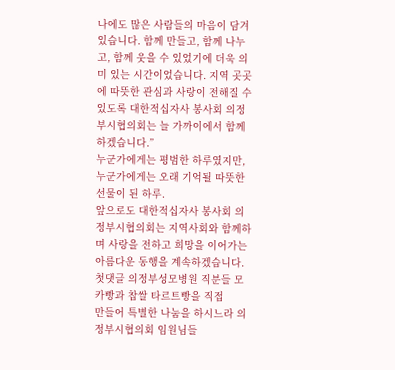나에도 많은 사람들의 마음이 담겨 있습니다. 함께 만들고, 함께 나누고, 함께 웃을 수 있었기에 더욱 의미 있는 시간이었습니다. 지역 곳곳에 따뜻한 관심과 사랑이 전해질 수 있도록 대한적십자사 봉사회 의정부시협의회는 늘 가까이에서 함께하겠습니다.”
누군가에게는 평범한 하루였지만, 누군가에게는 오래 기억될 따뜻한 선물이 된 하루.
앞으로도 대한적십자사 봉사회 의정부시협의회는 지역사회와 함께하며 사랑을 전하고 희망을 이어가는 아름다운 동행을 계속하겠습니다.
첫댓글 의정부성모병원 직분들 모카빵과 찹쌀 타르트빵을 직접
만들어 특별한 나눔을 하시느라 의정부시협의회 임원님들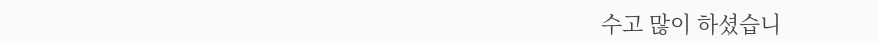수고 많이 하셨습니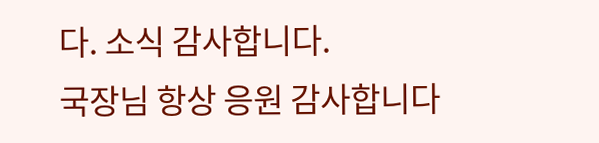다. 소식 감사합니다.
국장님 항상 응원 감사합니다